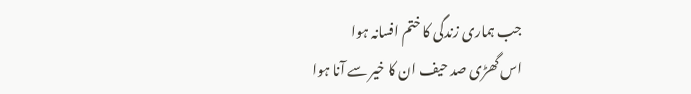جب ہماری زندگی کا ختم افسانہ ہوا
اس گھڑی صد حیف ان کا خیر سے آنا ہوا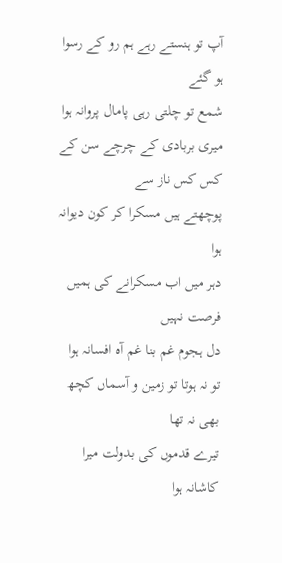آپ تو ہنستے رہے ہم رو کے رسوا ہو گئے
شمع تو چلتی رہی پامال پروانہ ہوا
میری بربادی کے چرچے سن کے کس کس ناز سے
پوچھتے ہیں مسکرا کر کون دیوانہ ہوا
دہر میں اب مسکرانے کی ہمیں فرصت نہیں
دل ہجوم غم بنا غم آہ افسانہ ہوا
تو نہ ہوتا تو زمین و آسماں کچھ بھی نہ تھا
تیرے قدموں کی بدولت میرا کاشانہ ہوا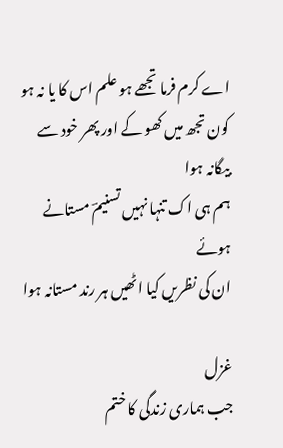اے کرم فرما تجھے ہو علم اس کا یا نہ ہو
کون تجھ میں کھو کے اور پھر خود سے بیگانہ ہوا
ہم ہی اک تنہا نہیں تسنیمؔ مستانے ہوئے
ان کی نظریں کیا اٹھیں ہر رند مستانہ ہوا

غزل
جب ہماری زندگی کا ختم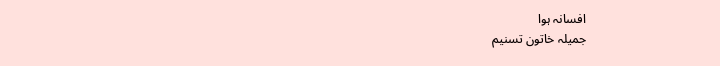افسانہ ہوا
جمیلہ خاتون تسنیم